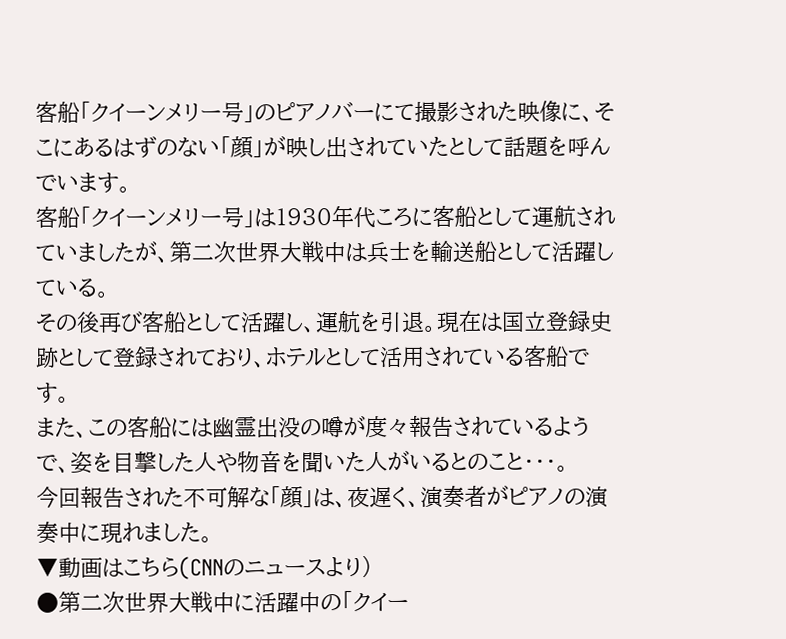客船「クイーンメリー号」のピアノバーにて撮影された映像に、そこにあるはずのない「顔」が映し出されていたとして話題を呼んでいます。
客船「クイーンメリー号」は1930年代ころに客船として運航されていましたが、第二次世界大戦中は兵士を輸送船として活躍している。
その後再び客船として活躍し、運航を引退。現在は国立登録史跡として登録されており、ホテルとして活用されている客船です。
また、この客船には幽霊出没の噂が度々報告されているようで、姿を目撃した人や物音を聞いた人がいるとのこと・・・。
今回報告された不可解な「顔」は、夜遅く、演奏者がピアノの演奏中に現れました。
▼動画はこちら(CNNのニュースより)
●第二次世界大戦中に活躍中の「クイー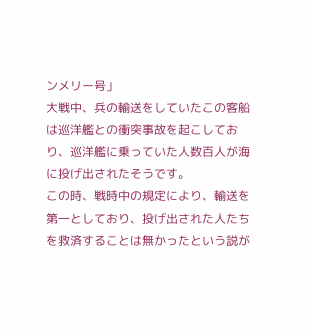ンメリー号」
大戦中、兵の輸送をしていたこの客船は巡洋艦との衝突事故を起こしており、巡洋艦に乗っていた人数百人が海に投げ出されたそうです。
この時、戦時中の規定により、輸送を第一としており、投げ出された人たちを救済することは無かったという説が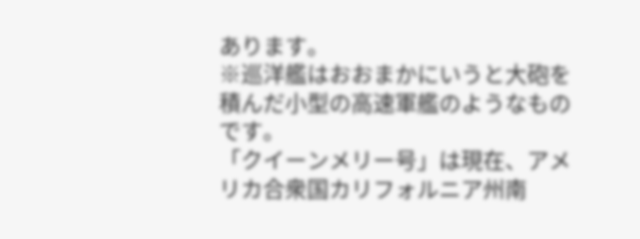あります。
※巡洋艦はおおまかにいうと大砲を積んだ小型の高速軍艦のようなものです。
「クイーンメリー号」は現在、アメリカ合衆国カリフォルニア州南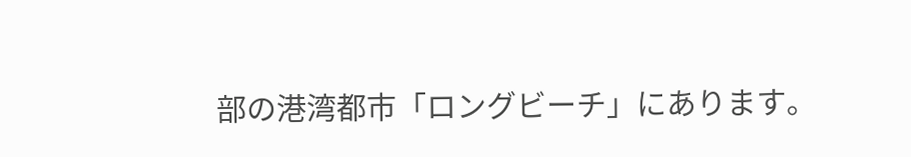部の港湾都市「ロングビーチ」にあります。